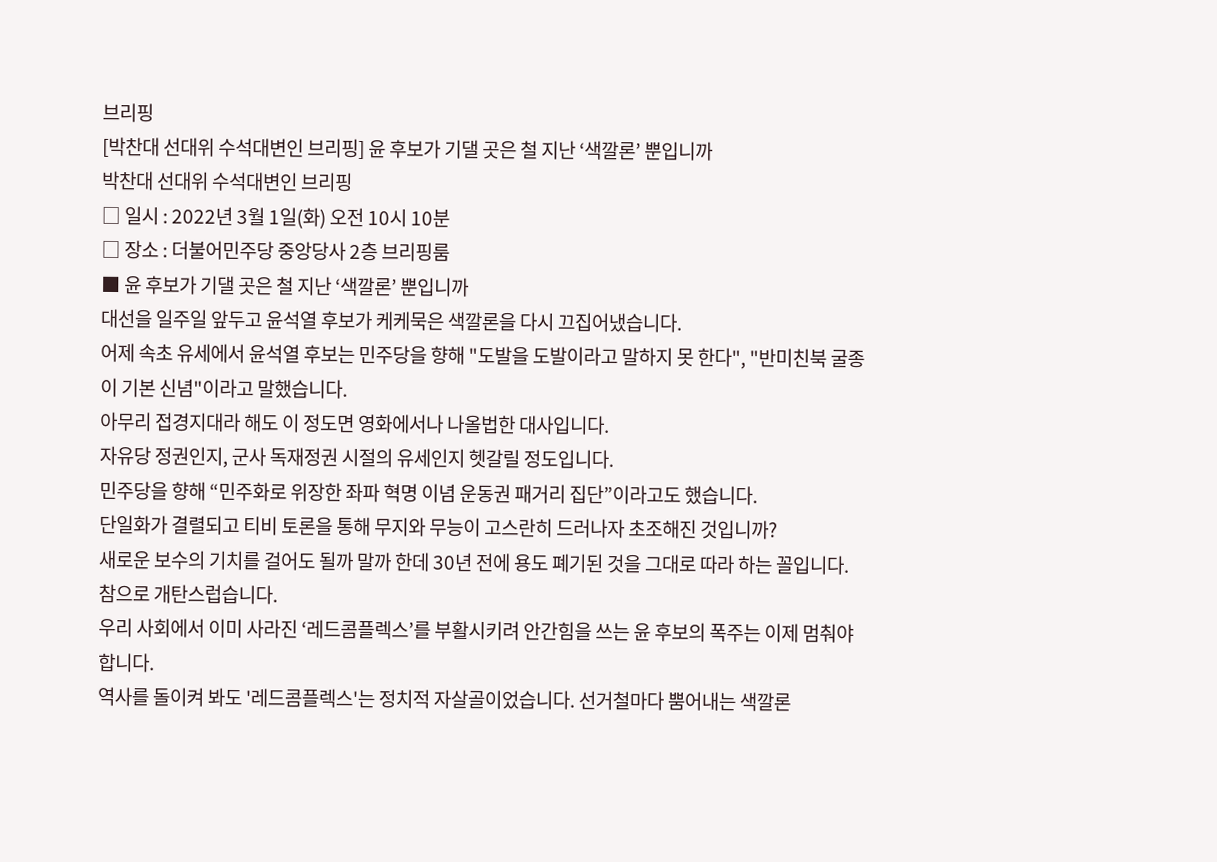브리핑
[박찬대 선대위 수석대변인 브리핑] 윤 후보가 기댈 곳은 철 지난 ‘색깔론’ 뿐입니까
박찬대 선대위 수석대변인 브리핑
□ 일시 : 2022년 3월 1일(화) 오전 10시 10분
□ 장소 : 더불어민주당 중앙당사 2층 브리핑룸
■ 윤 후보가 기댈 곳은 철 지난 ‘색깔론’ 뿐입니까
대선을 일주일 앞두고 윤석열 후보가 케케묵은 색깔론을 다시 끄집어냈습니다.
어제 속초 유세에서 윤석열 후보는 민주당을 향해 "도발을 도발이라고 말하지 못 한다", "반미친북 굴종이 기본 신념"이라고 말했습니다.
아무리 접경지대라 해도 이 정도면 영화에서나 나올법한 대사입니다.
자유당 정권인지, 군사 독재정권 시절의 유세인지 헷갈릴 정도입니다.
민주당을 향해 “민주화로 위장한 좌파 혁명 이념 운동권 패거리 집단”이라고도 했습니다.
단일화가 결렬되고 티비 토론을 통해 무지와 무능이 고스란히 드러나자 초조해진 것입니까?
새로운 보수의 기치를 걸어도 될까 말까 한데 30년 전에 용도 폐기된 것을 그대로 따라 하는 꼴입니다. 참으로 개탄스럽습니다.
우리 사회에서 이미 사라진 ‘레드콤플렉스’를 부활시키려 안간힘을 쓰는 윤 후보의 폭주는 이제 멈춰야 합니다.
역사를 돌이켜 봐도 '레드콤플렉스'는 정치적 자살골이었습니다. 선거철마다 뿜어내는 색깔론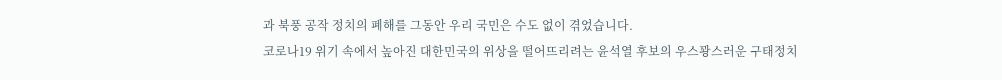과 북풍 공작 정치의 폐해를 그동안 우리 국민은 수도 없이 겪었습니다.
코로나19 위기 속에서 높아진 대한민국의 위상을 떨어뜨리려는 윤석열 후보의 우스꽝스러운 구태정치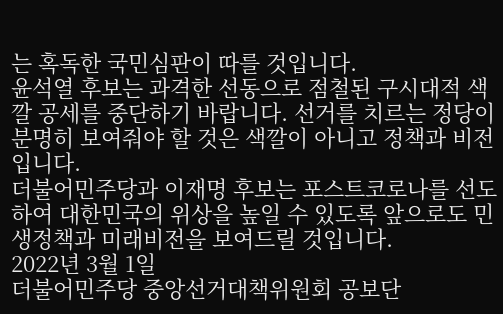는 혹독한 국민심판이 따를 것입니다.
윤석열 후보는 과격한 선동으로 점철된 구시대적 색깔 공세를 중단하기 바랍니다. 선거를 치르는 정당이 분명히 보여줘야 할 것은 색깔이 아니고 정책과 비전입니다.
더불어민주당과 이재명 후보는 포스트코로나를 선도하여 대한민국의 위상을 높일 수 있도록 앞으로도 민생정책과 미래비전을 보여드릴 것입니다.
2022년 3월 1일
더불어민주당 중앙선거대책위원회 공보단